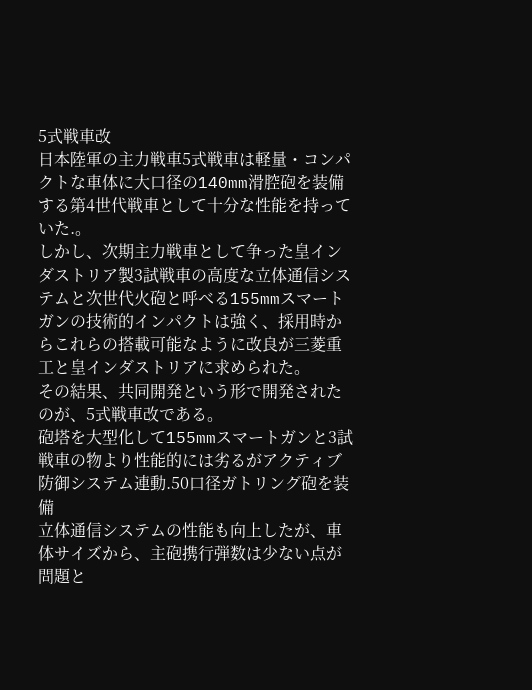5式戦車改
日本陸軍の主力戦車5式戦車は軽量・コンパクトな車体に大口径の140mm滑腔砲を装備する第4世代戦車として十分な性能を持っていた.。
しかし、次期主力戦車として争った皇インダストリア製3試戦車の高度な立体通信システムと次世代火砲と呼べる155mmスマートガンの技術的インパクトは強く、採用時からこれらの搭載可能なように改良が三菱重工と皇インダストリアに求められた。
その結果、共同開発という形で開発されたのが、5式戦車改である。
砲塔を大型化して155mmスマートガンと3試戦車の物より性能的には劣るがアクティブ防御システム連動.50口径ガトリング砲を装備
立体通信システムの性能も向上したが、車体サイズから、主砲携行弾数は少ない点が問題と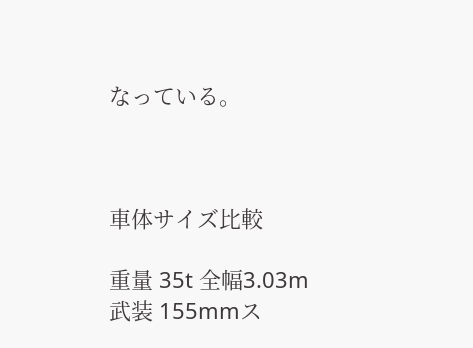なっている。



車体サイズ比較

重量 35t 全幅3.03m
武装 155mmス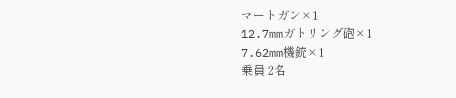マートガン×1
12.7mmガトリング砲×1
7.62mm機銃×1
乗員 2名